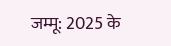जम्मू: 2025 के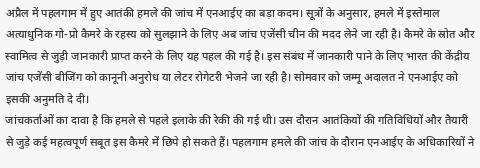अप्रैल में पहलगाम में हुए आतंकी हमले की जांच में एनआईए का बड़ा कदम। सूत्रों के अनुसार, हमले में इस्तेमाल अत्याधुनिक गो-प्रो कैमरे के रहस्य को सुलझाने के लिए अब जांच एजेंसी चीन की मदद लेने जा रही है। कैमरे के स्रोत और स्वामित्व से जुड़ी जानकारी प्राप्त करने के लिए यह पहल की गई है। इस संबंध में जानकारी पाने के लिए भारत की केंद्रीय जांच एजेंसी बीजिंग को कानूनी अनुरोध या लेटर रोगेटरी भेजने जा रही है। सोमवार को जम्मू अदालत ने एनआईए को इसकी अनुमति दे दी।
जांचकर्ताओं का दावा है कि हमले से पहले इलाके की रेकी की गई थी। उस दौरान आतंकियों की गतिविधियों और तैयारी से जुड़े कई महत्वपूर्ण सबूत इस कैमरे में छिपे हो सकते हैं। पहलगाम हमले की जांच के दौरान एनआईए के अधिकारियों ने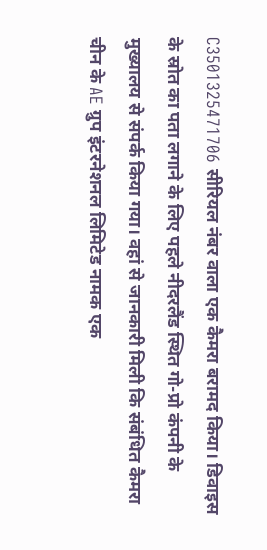C3501325471706 सीरियल नंबर वाला एक कैमरा बरामद किया। डिवाइस के स्रोत का पता लगाने के लिए पहले नीदरलैंड स्थित गो-प्रो कंपनी के मुख्यालय से संपर्क किया गया। वहां से जानकारी मिली कि संबंधित कैमरा चीन के AE ग्रुप इंटरनेशनल लिमिटेड नामक एक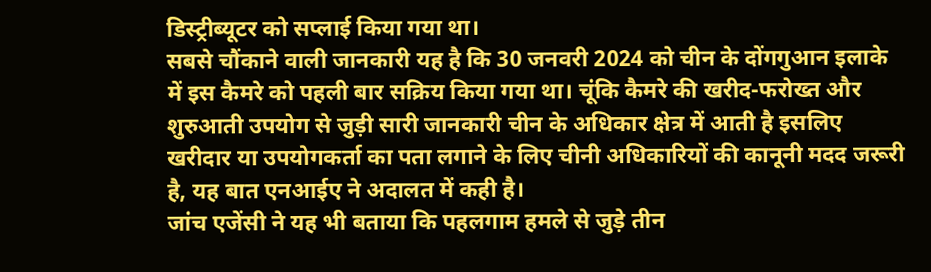डिस्ट्रीब्यूटर को सप्लाई किया गया था।
सबसे चौंकाने वाली जानकारी यह है कि 30 जनवरी 2024 को चीन के दोंगगुआन इलाके में इस कैमरे को पहली बार सक्रिय किया गया था। चूंकि कैमरे की खरीद-फरोख्त और शुरुआती उपयोग से जुड़ी सारी जानकारी चीन के अधिकार क्षेत्र में आती है इसलिए खरीदार या उपयोगकर्ता का पता लगाने के लिए चीनी अधिकारियों की कानूनी मदद जरूरी है, यह बात एनआईए ने अदालत में कही है।
जांच एजेंसी ने यह भी बताया कि पहलगाम हमले से जुड़े तीन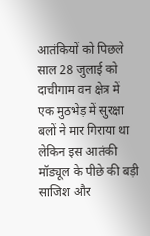आतंकियों को पिछले साल 28 जुलाई को दाचीगाम वन क्षेत्र में एक मुठभेड़ में सुरक्षा बलों ने मार गिराया था लेकिन इस आतंकी मॉड्यूल के पीछे की बड़ी साजिश और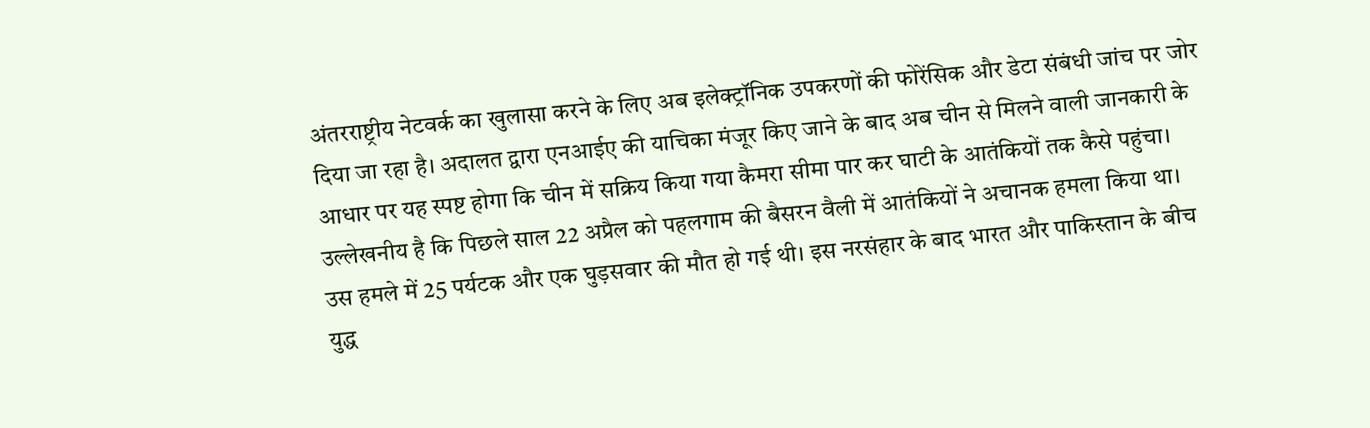अंतरराष्ट्रीय नेटवर्क का खुलासा करने के लिए अब इलेक्ट्रॉनिक उपकरणों की फोरेंसिक और डेटा संबंधी जांच पर जोर दिया जा रहा है। अदालत द्वारा एनआईए की याचिका मंजूर किए जाने के बाद अब चीन से मिलने वाली जानकारी के आधार पर यह स्पष्ट होगा कि चीन में सक्रिय किया गया कैमरा सीमा पार कर घाटी के आतंकियों तक कैसे पहुंचा।
उल्लेखनीय है कि पिछले साल 22 अप्रैल को पहलगाम की बैसरन वैली में आतंकियों ने अचानक हमला किया था। उस हमले में 25 पर्यटक और एक घुड़सवार की मौत हो गई थी। इस नरसंहार के बाद भारत और पाकिस्तान के बीच युद्ध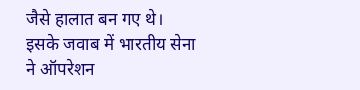जैसे हालात बन गए थे। इसके जवाब में भारतीय सेना ने ऑपरेशन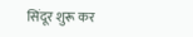सिंदूर शुरू कर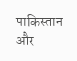पाकिस्तान और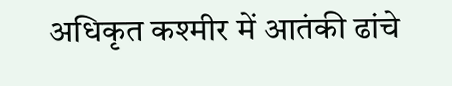अधिकृत कश्मीर में आतंकी ढांचे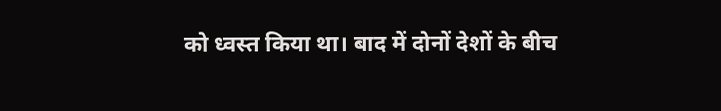को ध्वस्त किया था। बाद में दोनों देशों के बीच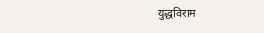युद्धविराम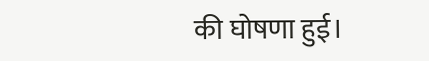की घोषणा हुई।